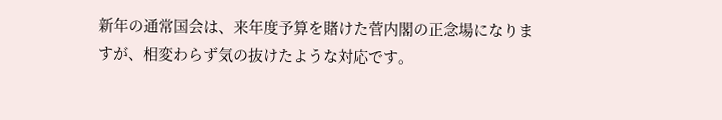新年の通常国会は、来年度予算を賭けた菅内閣の正念場になりますが、相変わらず気の抜けたような対応です。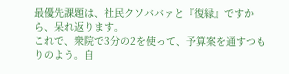最優先課題は、社民クソババァと『復縁』ですから、呆れ返ります。
これで、衆院で3分の2を使って、予算案を通すつもりのよう。自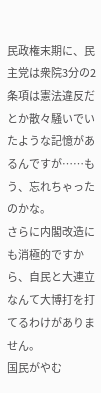民政権末期に、民主党は衆院3分の2条項は憲法違反だとか散々騒いでいたような記憶があるんですが……もう、忘れちゃったのかな。
さらに内閣改造にも消極的ですから、自民と大連立なんて大博打を打てるわけがありません。
国民がやむ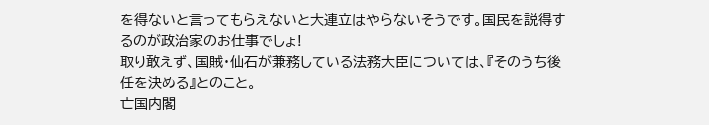を得ないと言ってもらえないと大連立はやらないそうです。国民を説得するのが政治家のお仕事でしょ!
取り敢えず、国賊・仙石が兼務している法務大臣については、『そのうち後任を決める』とのこと。
亡国内閣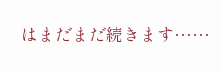はまだまだ続きます……